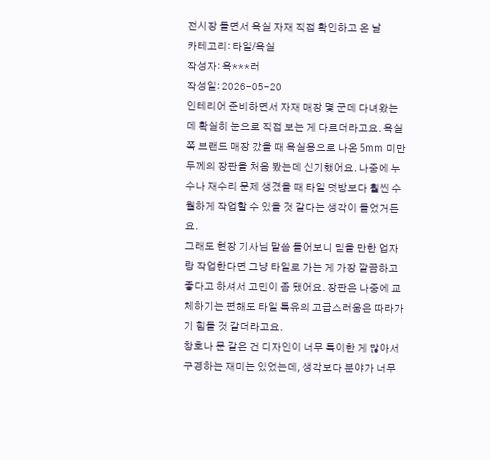전시장 돌면서 욕실 자재 직접 확인하고 온 날
카테고리: 타일/욕실
작성자: 욕***러
작성일: 2026-05-20
인테리어 준비하면서 자재 매장 몇 군데 다녀왔는데 확실히 눈으로 직접 보는 게 다르더라고요. 욕실 쪽 브랜드 매장 갔을 때 욕실용으로 나온 5mm 미만 두께의 장판을 처음 봤는데 신기했어요. 나중에 누수나 재수리 문제 생겼을 때 타일 덧방보다 훨씬 수월하게 작업할 수 있을 것 같다는 생각이 들었거든요.
그래도 현장 기사님 말씀 들어보니 믿을 만한 업자랑 작업한다면 그냥 타일로 가는 게 가장 깔끔하고 좋다고 하셔서 고민이 좀 됐어요. 장판은 나중에 교체하기는 편해도 타일 특유의 고급스러움은 따라가기 힘들 것 같더라고요.
창호나 문 같은 건 디자인이 너무 특이한 게 많아서 구경하는 재미는 있었는데, 생각보다 분야가 너무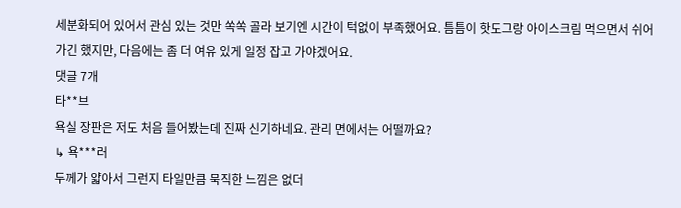세분화되어 있어서 관심 있는 것만 쏙쏙 골라 보기엔 시간이 턱없이 부족했어요. 틈틈이 핫도그랑 아이스크림 먹으면서 쉬어가긴 했지만, 다음에는 좀 더 여유 있게 일정 잡고 가야겠어요.
댓글 7개
타**브
욕실 장판은 저도 처음 들어봤는데 진짜 신기하네요. 관리 면에서는 어떨까요?
↳ 욕***러
두께가 얇아서 그런지 타일만큼 묵직한 느낌은 없더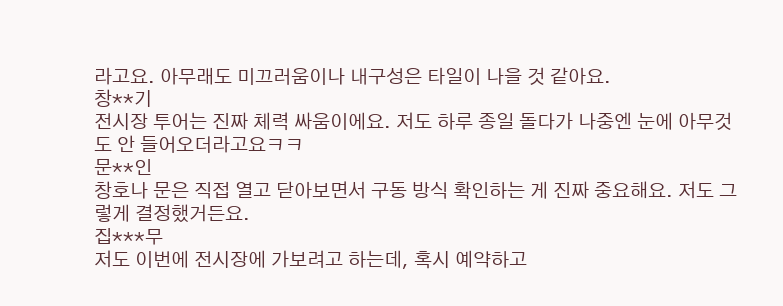라고요. 아무래도 미끄러움이나 내구성은 타일이 나을 것 같아요.
창**기
전시장 투어는 진짜 체력 싸움이에요. 저도 하루 종일 돌다가 나중엔 눈에 아무것도 안 들어오더라고요ㅋㅋ
문**인
창호나 문은 직접 열고 닫아보면서 구동 방식 확인하는 게 진짜 중요해요. 저도 그렇게 결정했거든요.
집***무
저도 이번에 전시장에 가보려고 하는데, 혹시 예약하고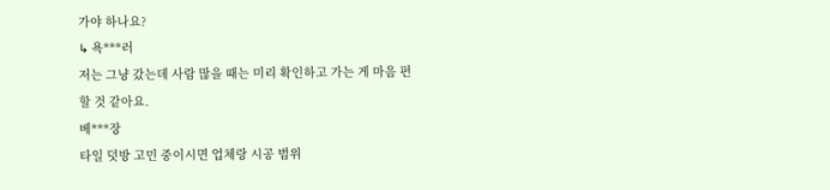가야 하나요?
↳ 욕***러
저는 그냥 갔는데 사람 많을 때는 미리 확인하고 가는 게 마음 편할 것 같아요.
베***장
타일 덧방 고민 중이시면 업체랑 시공 범위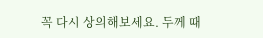꼭 다시 상의해보세요. 두께 때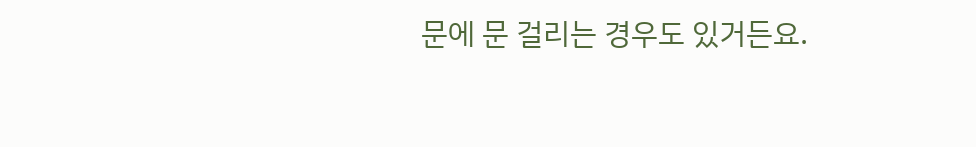문에 문 걸리는 경우도 있거든요.